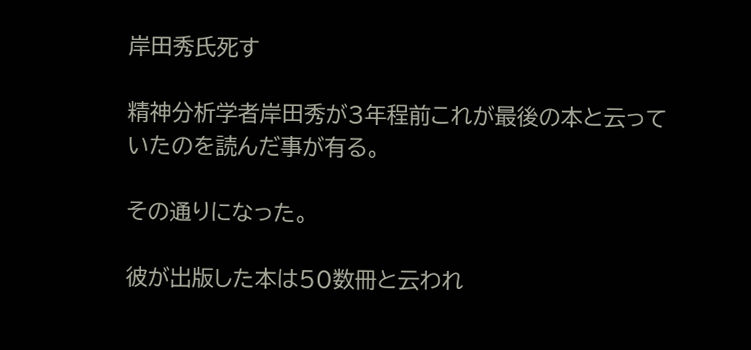岸田秀氏死す

精神分析学者岸田秀が3年程前これが最後の本と云っていたのを読んだ事が有る。

その通りになった。

彼が出版した本は50数冊と云われ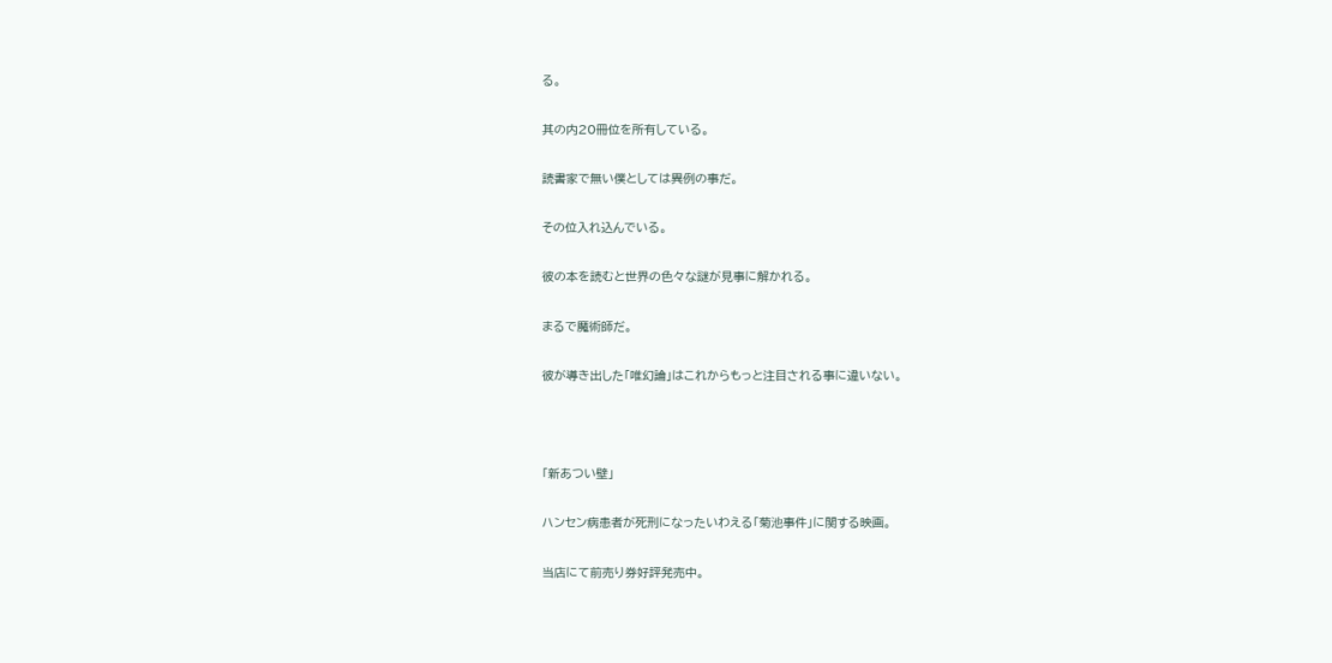る。

其の内20冊位を所有している。

読書家で無い僕としては異例の事だ。

その位入れ込んでいる。

彼の本を読むと世界の色々な謎が見事に解かれる。

まるで魔術師だ。

彼が導き出した「唯幻論」はこれからもっと注目される事に違いない。



「新あつい壁」

ハンセン病患者が死刑になったいわえる「菊池事件」に関する映画。

当店にて前売り券好評発売中。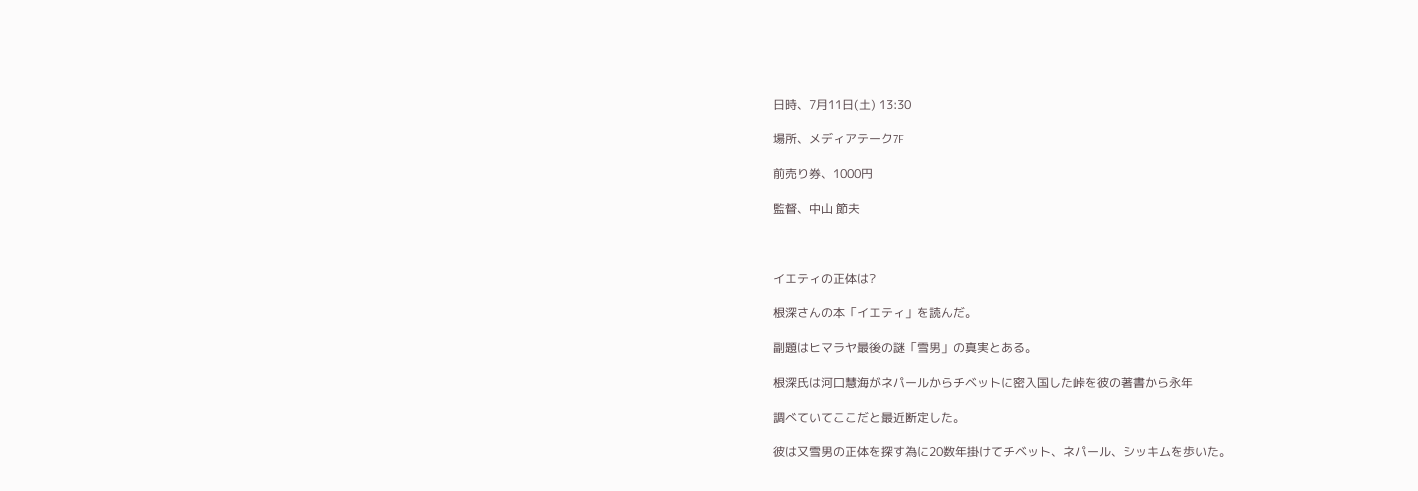日時、7月11日(土) 13:30

場所、メディアテーク7F

前売り券、1000円

監督、中山 節夫



イエティの正体は?

根深さんの本「イエティ」を読んだ。

副題はヒマラヤ最後の謎「雪男」の真実とある。

根深氏は河口慧海がネパールからチベットに密入国した峠を彼の著書から永年

調べていてここだと最近断定した。

彼は又雪男の正体を探す為に20数年掛けてチベット、ネパール、シッキムを歩いた。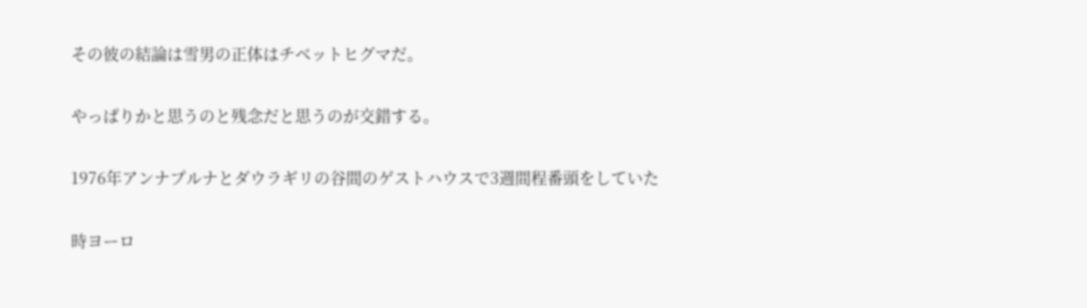その彼の結論は雪男の正体はチベットヒグマだ。

やっぱりかと思うのと残念だと思うのが交錯する。

1976年アンナプルナとダウラギリの谷間のゲストハウスで3週間程番頭をしていた

時ヨーロ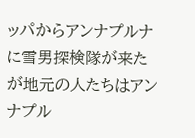ッパからアンナプルナに雪男探検隊が来たが地元の人たちはアンナプル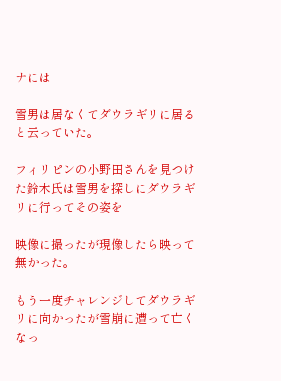ナには

雪男は居なくてダウラギリに居ると云っていた。

フィリピンの小野田さんを見つけた鈴木氏は雪男を探しにダウラギリに行ってその姿を

映像に撮ったが現像したら映って無かった。

もう一度チャレンジしてダウラギリに向かったが雪崩に遭って亡くなっ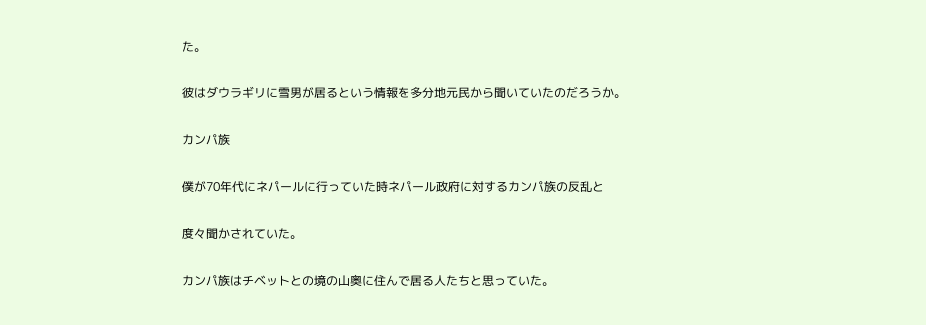た。

彼はダウラギリに雪男が居るという情報を多分地元民から聞いていたのだろうか。

カンパ族

僕が70年代にネパールに行っていた時ネパール政府に対するカンパ族の反乱と

度々聞かされていた。

カンパ族はチベットとの境の山奥に住んで居る人たちと思っていた。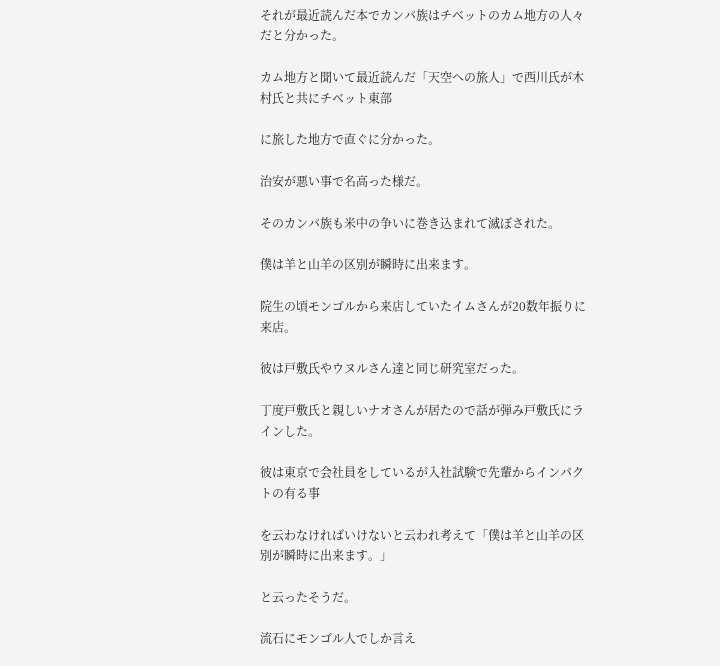それが最近読んだ本でカンパ族はチベットのカム地方の人々だと分かった。

カム地方と聞いて最近読んだ「天空への旅人」で西川氏が木村氏と共にチベット東部

に旅した地方で直ぐに分かった。

治安が悪い事で名高った様だ。

そのカンパ族も米中の争いに巻き込まれて滅ぼされた。

僕は羊と山羊の区別が瞬時に出来ます。

院生の頃モンゴルから来店していたイムさんが20数年振りに来店。

彼は戸敷氏やウヌルさん達と同じ研究室だった。

丁度戸敷氏と親しいナオさんが居たので話が弾み戸敷氏にラインした。

彼は東京で会社員をしているが入社試験で先輩からインパクトの有る事

を云わなければいけないと云われ考えて「僕は羊と山羊の区別が瞬時に出来ます。」

と云ったそうだ。

流石にモンゴル人でしか言え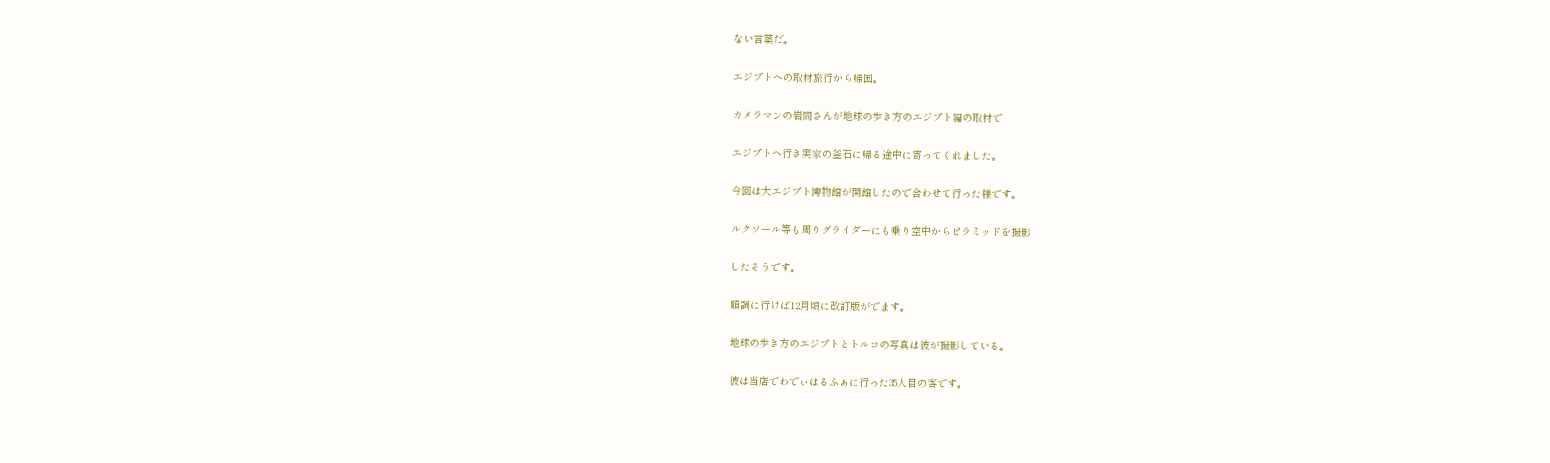ない言葉だ。

エジプトへの取材旅行から帰国。

カメラマンの岩間さんが地球の歩き方のエジプト編の取材で

エジプトへ行き実家の釜石に帰る途中に寄ってくれました。

今回は大エジプト博物館が開館したので合わせて行った様です。

ルクソール等も周りグライダーにも乗り空中からピラミッドを撮影

したそうです。

順調に行けば12月頃に改訂版がでます。

地球の歩き方のエジプトとトルコの写真は彼が撮影している。

彼は当店でわでぃはるふぁに行った35人目の客です。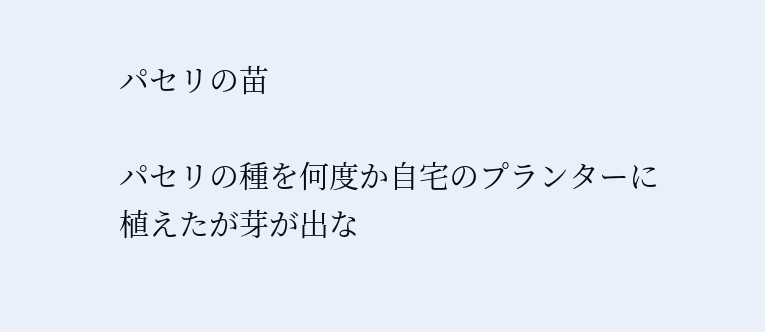パセリの苗

パセリの種を何度か自宅のプランターに植えたが芽が出な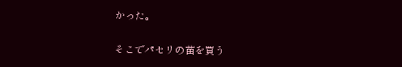かった。

そこでパセリの苗を買う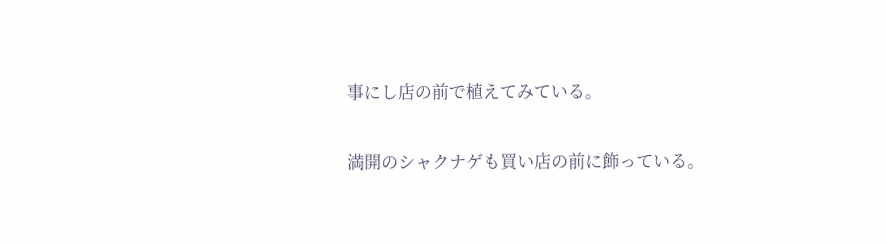事にし店の前で植えてみている。

満開のシャクナゲも買い店の前に飾っている。